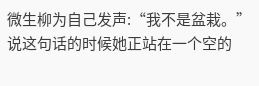微生柳为自己发声:“我不是盆栽。”
说这句话的时候她正站在一个空的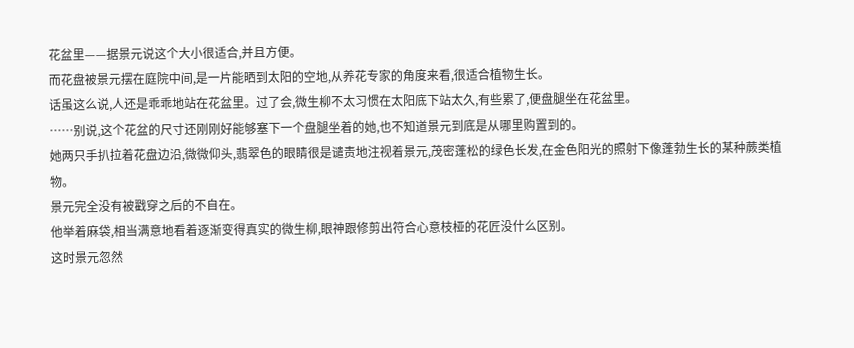花盆里——据景元说这个大小很适合,并且方便。
而花盘被景元摆在庭院中间,是一片能晒到太阳的空地,从养花专家的角度来看,很适合植物生长。
话虽这么说,人还是乖乖地站在花盆里。过了会,微生柳不太习惯在太阳底下站太久,有些累了,便盘腿坐在花盆里。
……别说,这个花盆的尺寸还刚刚好能够塞下一个盘腿坐着的她,也不知道景元到底是从哪里购置到的。
她两只手扒拉着花盘边沿,微微仰头,翡翠色的眼睛很是谴责地注视着景元,茂密蓬松的绿色长发,在金色阳光的照射下像蓬勃生长的某种蕨类植物。
景元完全没有被戳穿之后的不自在。
他举着麻袋,相当满意地看着逐渐变得真实的微生柳,眼神跟修剪出符合心意枝桠的花匠没什么区别。
这时景元忽然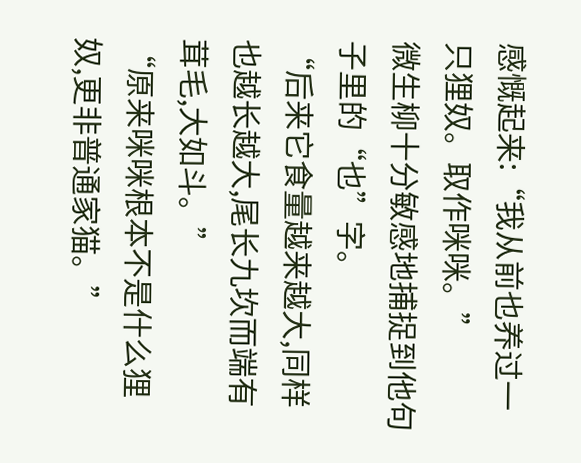感慨起来:“我从前也养过一只狸奴。取作咪咪。”
微生柳十分敏感地捕捉到他句子里的“也”字。
“后来它食量越来越大,同样也越长越大,尾长九坎而端有茸毛,大如斗。”
“原来咪咪根本不是什么狸奴,更非普通家猫。”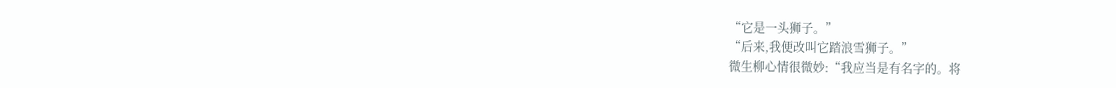“它是一头狮子。”
“后来,我便改叫它踏浪雪狮子。”
微生柳心情很微妙:“我应当是有名字的。将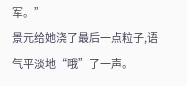军。”
景元给她浇了最后一点粒子,语气平淡地“哦”了一声。